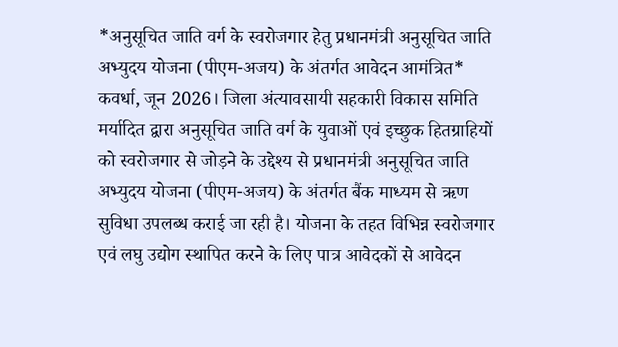*अनुसूचित जाति वर्ग के स्वरोजगार हेतु प्रधानमंत्री अनुसूचित जाति अभ्युदय योजना (पीएम-अजय) के अंतर्गत आवेदन आमंत्रित*
कवर्धा, जून 2026। जिला अंत्यावसायी सहकारी विकास समिति मर्यादित द्वारा अनुसूचित जाति वर्ग के युवाओं एवं इच्छुक हितग्राहियों को स्वरोजगार से जोड़ने के उद्देश्य से प्रधानमंत्री अनुसूचित जाति अभ्युदय योजना (पीएम-अजय) के अंतर्गत बैंक माध्यम से ऋण सुविधा उपलब्ध कराई जा रही है। योजना के तहत विभिन्न स्वरोजगार एवं लघु उद्योग स्थापित करने के लिए पात्र आवेदकों से आवेदन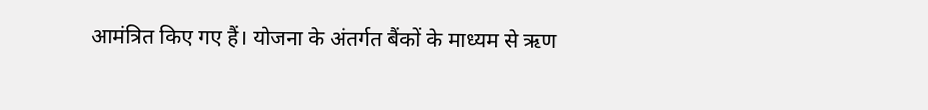आमंत्रित किए गए हैं। योजना के अंतर्गत बैंकों के माध्यम से ऋण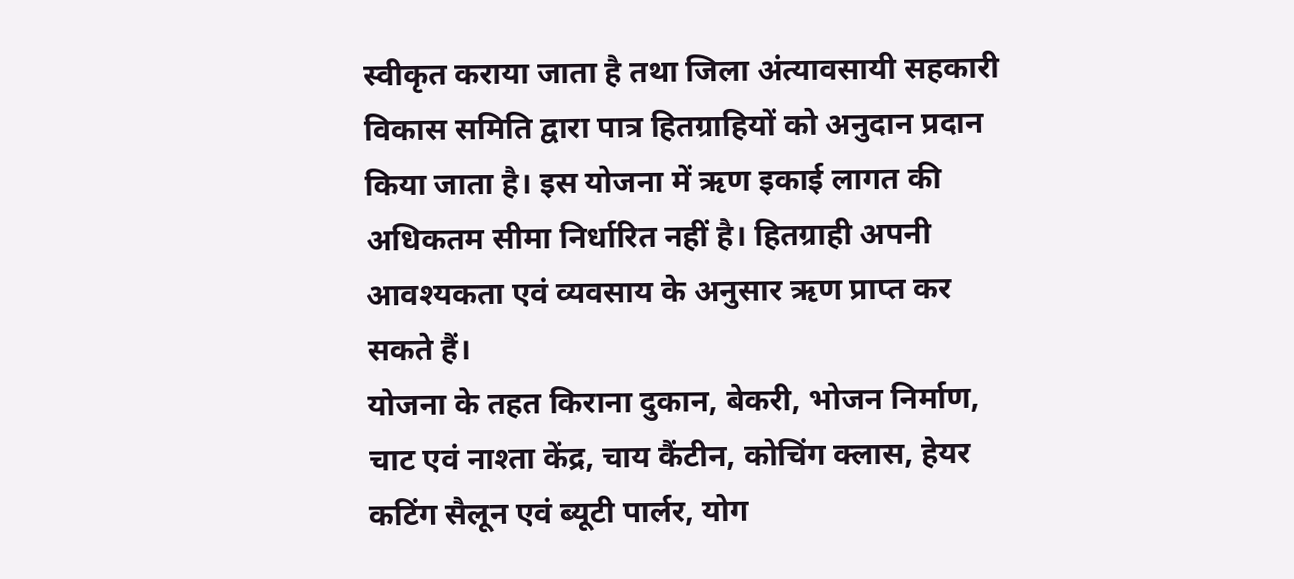स्वीकृत कराया जाता है तथा जिला अंत्यावसायी सहकारी विकास समिति द्वारा पात्र हितग्राहियों को अनुदान प्रदान किया जाता है। इस योजना में ऋण इकाई लागत की अधिकतम सीमा निर्धारित नहीं है। हितग्राही अपनी आवश्यकता एवं व्यवसाय के अनुसार ऋण प्राप्त कर सकते हैं।
योजना के तहत किराना दुकान, बेकरी, भोजन निर्माण, चाट एवं नाश्ता केंद्र, चाय कैंटीन, कोचिंग क्लास, हेयर कटिंग सैलून एवं ब्यूटी पार्लर, योग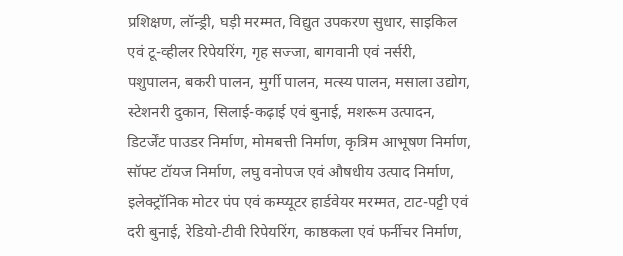प्रशिक्षण, लॉन्ड्री, घड़ी मरम्मत, विद्युत उपकरण सुधार, साइकिल एवं टू-व्हीलर रिपेयरिंग, गृह सज्जा, बागवानी एवं नर्सरी, पशुपालन, बकरी पालन, मुर्गी पालन, मत्स्य पालन, मसाला उद्योग, स्टेशनरी दुकान, सिलाई-कढ़ाई एवं बुनाई, मशरूम उत्पादन, डिटर्जेंट पाउडर निर्माण, मोमबत्ती निर्माण, कृत्रिम आभूषण निर्माण, सॉफ्ट टॉयज निर्माण, लघु वनोपज एवं औषधीय उत्पाद निर्माण, इलेक्ट्रॉनिक मोटर पंप एवं कम्प्यूटर हार्डवेयर मरम्मत, टाट-पट्टी एवं दरी बुनाई, रेडियो-टीवी रिपेयरिंग, काष्ठकला एवं फर्नीचर निर्माण,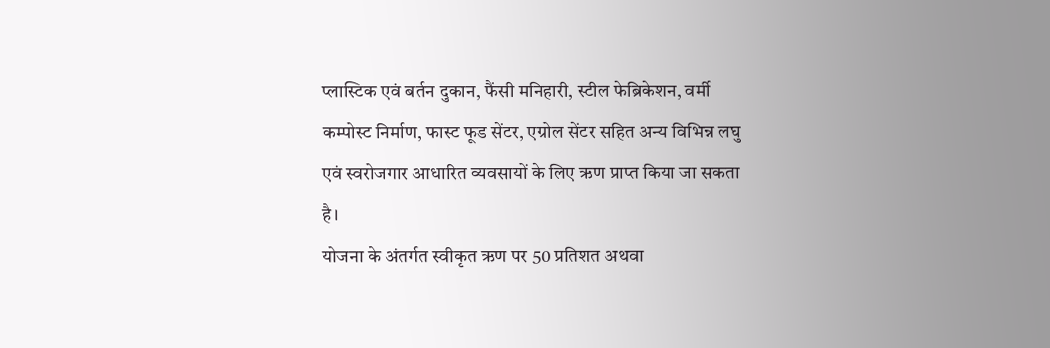प्लास्टिक एवं बर्तन दुकान, फैंसी मनिहारी, स्टील फेब्रिकेशन, वर्मी कम्पोस्ट निर्माण, फास्ट फूड सेंटर, एग्रोल सेंटर सहित अन्य विभिन्न लघु एवं स्वरोजगार आधारित व्यवसायों के लिए ऋण प्राप्त किया जा सकता है।
योजना के अंतर्गत स्वीकृत ऋण पर 50 प्रतिशत अथवा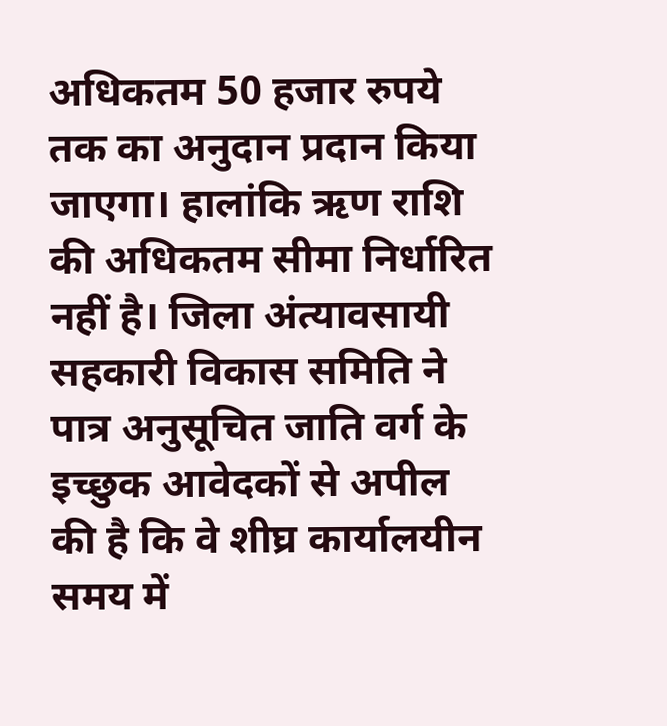अधिकतम 50 हजार रुपये तक का अनुदान प्रदान किया जाएगा। हालांकि ऋण राशि की अधिकतम सीमा निर्धारित नहीं है। जिला अंत्यावसायी सहकारी विकास समिति ने पात्र अनुसूचित जाति वर्ग के इच्छुक आवेदकों से अपील की है कि वे शीघ्र कार्यालयीन समय में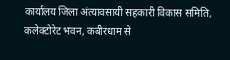कार्यालय जिला अंत्यावसायी सहकारी विकास समिति, कलेक्टोरेट भवन, कबीरधाम से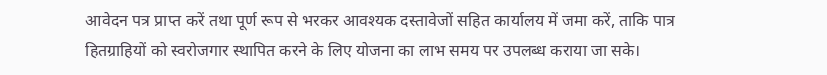आवेदन पत्र प्राप्त करें तथा पूर्ण रूप से भरकर आवश्यक दस्तावेजों सहित कार्यालय में जमा करें, ताकि पात्र हितग्राहियों को स्वरोजगार स्थापित करने के लिए योजना का लाभ समय पर उपलब्ध कराया जा सके।